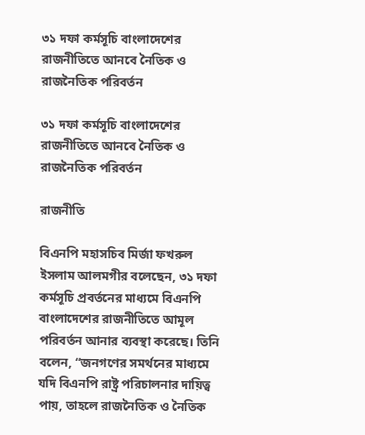৩১ দফা কর্মসূচি বাংলাদেশের রাজনীতিতে আনবে নৈতিক ও রাজনৈতিক পরিবর্তন

৩১ দফা কর্মসূচি বাংলাদেশের রাজনীতিতে আনবে নৈতিক ও রাজনৈতিক পরিবর্তন

রাজনীতি

বিএনপি মহাসচিব মির্জা ফখরুল ইসলাম আলমগীর বলেছেন, ৩১ দফা কর্মসূচি প্রবর্তনের মাধ্যমে বিএনপি বাংলাদেশের রাজনীতিতে আমূল পরিবর্তন আনার ব্যবস্থা করেছে। তিনি বলেন, “জনগণের সমর্থনের মাধ্যমে যদি বিএনপি রাষ্ট্র পরিচালনার দায়িত্ব পায়, তাহলে রাজনৈতিক ও নৈতিক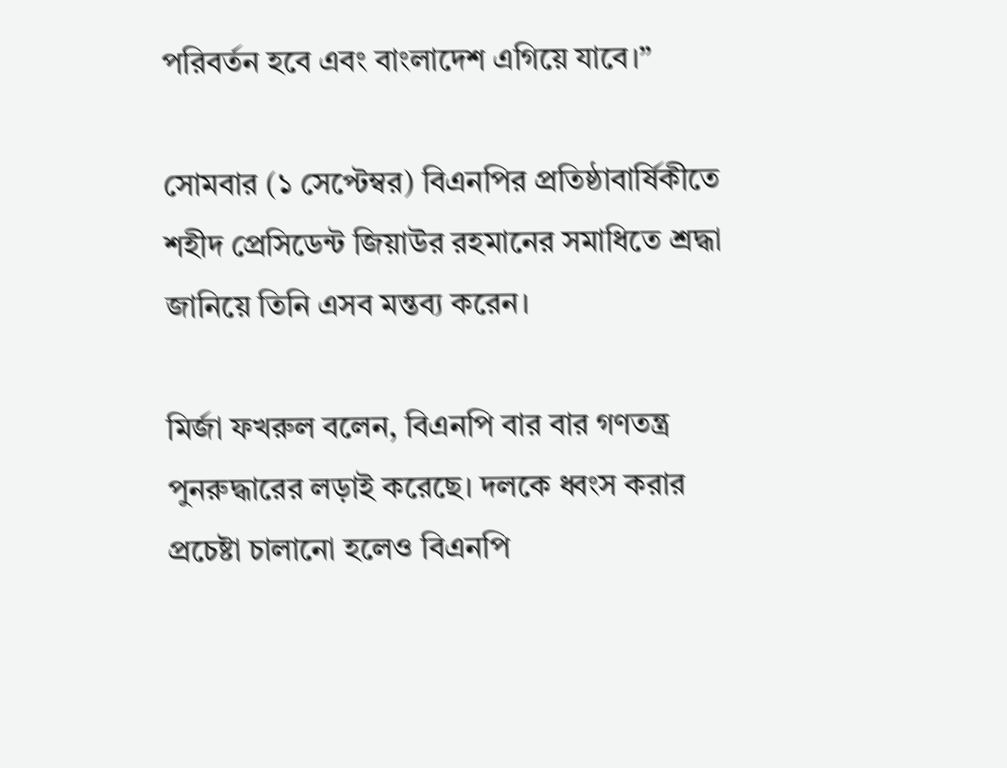পরিবর্তন হবে এবং বাংলাদেশ এগিয়ে যাবে।”

সোমবার (১ সেপ্টেম্বর) বিএনপির প্রতিষ্ঠাবার্ষিকীতে শহীদ প্রেসিডেন্ট জিয়াউর রহমানের সমাধিতে শ্রদ্ধা জানিয়ে তিনি এসব মন্তব্য করেন।

মির্জা ফখরুল বলেন, বিএনপি বার বার গণতন্ত্র পুনরুদ্ধারের লড়াই করেছে। দলকে ধ্বংস করার প্রচেষ্টা চালানো হলেও বিএনপি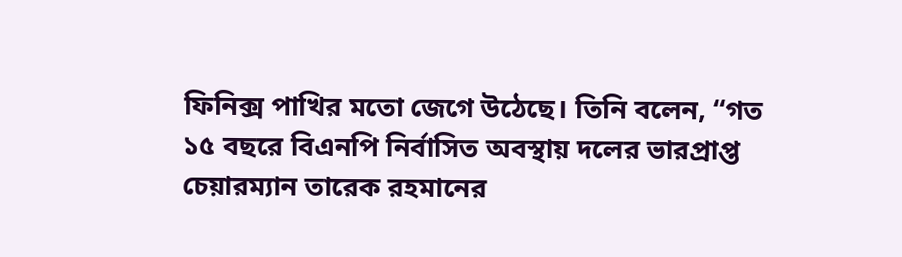ফিনিক্স পাখির মতো জেগে উঠেছে। তিনি বলেন, “গত ১৫ বছরে বিএনপি নির্বাসিত অবস্থায় দলের ভারপ্রাপ্ত চেয়ারম্যান তারেক রহমানের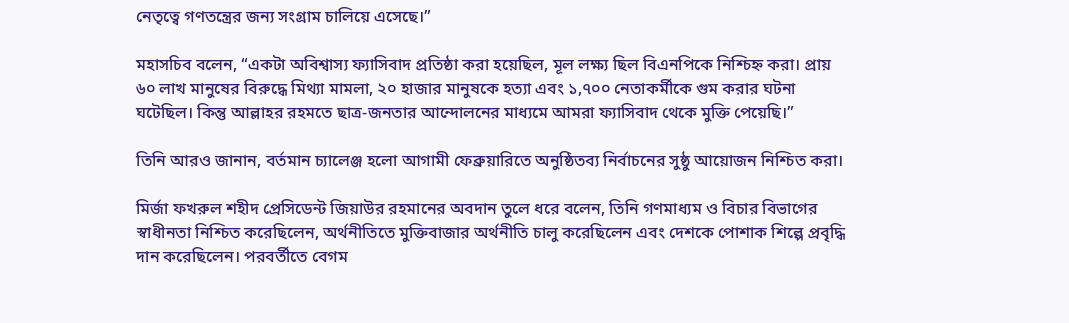নেতৃত্বে গণতন্ত্রের জন্য সংগ্রাম চালিয়ে এসেছে।”

মহাসচিব বলেন, “একটা অবিশ্বাস্য ফ্যাসিবাদ প্রতিষ্ঠা করা হয়েছিল, মূল লক্ষ্য ছিল বিএনপিকে নিশ্চিহ্ন করা। প্রায় ৬০ লাখ মানুষের বিরুদ্ধে মিথ্যা মামলা, ২০ হাজার মানুষকে হত্যা এবং ১,৭০০ নেতাকর্মীকে গুম করার ঘটনা ঘটেছিল। কিন্তু আল্লাহর রহমতে ছাত্র-জনতার আন্দোলনের মাধ্যমে আমরা ফ্যাসিবাদ থেকে মুক্তি পেয়েছি।”

তিনি আরও জানান, বর্তমান চ্যালেঞ্জ হলো আগামী ফেব্রুয়ারিতে অনুষ্ঠিতব্য নির্বাচনের সুষ্ঠু আয়োজন নিশ্চিত করা।

মির্জা ফখরুল শহীদ প্রেসিডেন্ট জিয়াউর রহমানের অবদান তুলে ধরে বলেন, তিনি গণমাধ্যম ও বিচার বিভাগের স্বাধীনতা নিশ্চিত করেছিলেন, অর্থনীতিতে মুক্তিবাজার অর্থনীতি চালু করেছিলেন এবং দেশকে পোশাক শিল্পে প্রবৃদ্ধি দান করেছিলেন। পরবর্তীতে বেগম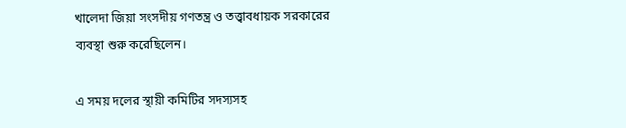খালেদা জিয়া সংসদীয় গণতন্ত্র ও তত্ত্বাবধায়ক সরকারের ব্যবস্থা শুরু করেছিলেন।

এ সময় দলের স্থায়ী কমিটির সদস্যসহ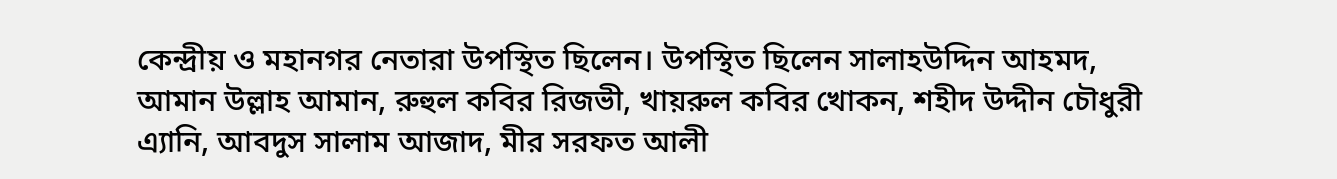কেন্দ্রীয় ও মহানগর নেতারা উপস্থিত ছিলেন। উপস্থিত ছিলেন সালাহউদ্দিন আহমদ, আমান উল্লাহ আমান, রুহুল কবির রিজভী, খায়রুল কবির খোকন, শহীদ উদ্দীন চৌধুরী এ্যানি, আবদুস সালাম আজাদ, মীর সরফত আলী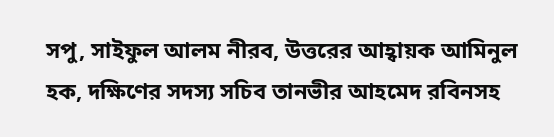সপু, সাইফুল আলম নীরব, উত্তরের আহ্বায়ক আমিনুল হক, দক্ষিণের সদস্য সচিব তানভীর আহমেদ রবিনসহ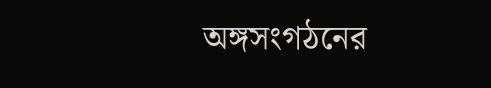অঙ্গসংগঠনের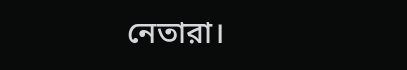নেতারা।